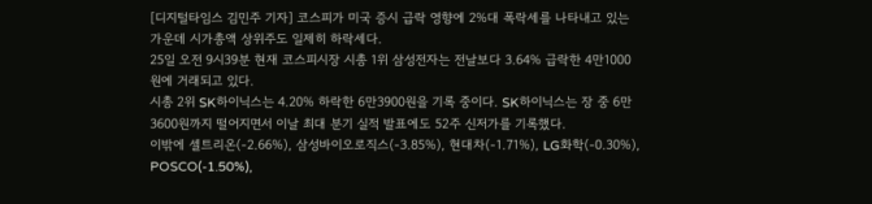[디지털타임스 김민주 기자] 코스피가 미국 증시 급락 영향에 2%대 폭락세를 나타내고 있는 가운데 시가총액 상위주도 일제히 하락세다.
25일 오전 9시39분 현재 코스피시장 시총 1위 삼성전자는 전날보다 3.64% 급락한 4만1000원에 거래되고 있다.
시총 2위 SK하이닉스는 4.20% 하락한 6만3900원을 기록 중이다. SK하이닉스는 장 중 6만3600원까지 떨어지면서 이날 최대 분기 실적 발표에도 52주 신저가를 기록했다.
이밖에 셀트리온(-2.66%), 삼성바이오로직스(-3.85%), 현대차(-1.71%), LG화학(-0.30%), POSCO(-1.50%),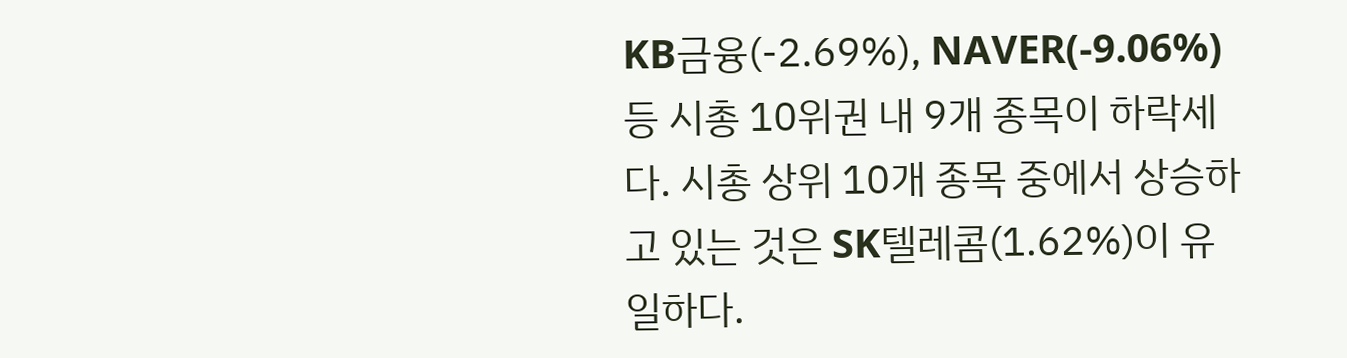KB금융(-2.69%), NAVER(-9.06%) 등 시총 10위권 내 9개 종목이 하락세다. 시총 상위 10개 종목 중에서 상승하고 있는 것은 SK텔레콤(1.62%)이 유일하다.